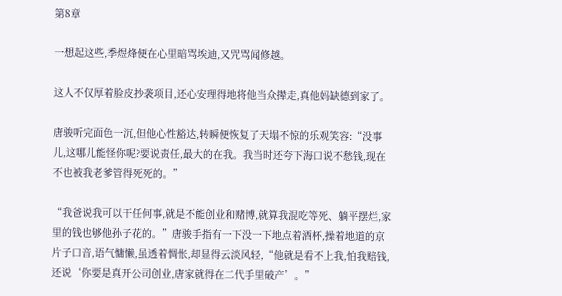第8章

一想起这些,季煜烽便在心里暗骂埃迪,又咒骂闻修越。

这人不仅厚着脸皮抄袭项目,还心安理得地将他当众撵走,真他妈缺德到家了。

唐骏听完面色一沉,但他心性豁达,转瞬便恢复了天塌不惊的乐观笑容:“没事儿,这哪儿能怪你呢?要说责任,最大的在我。我当时还夸下海口说不愁钱,现在不也被我老爹管得死死的。”

“我爸说我可以干任何事,就是不能创业和赌博,就算我混吃等死、躺平摆烂,家里的钱也够他孙子花的。”唐骏手指有一下没一下地点着酒杯,操着地道的京片子口音,语气慵懒,虽透着惆怅,却显得云淡风轻,“他就是看不上我,怕我赔钱,还说‘你要是真开公司创业,唐家就得在二代手里破产’。”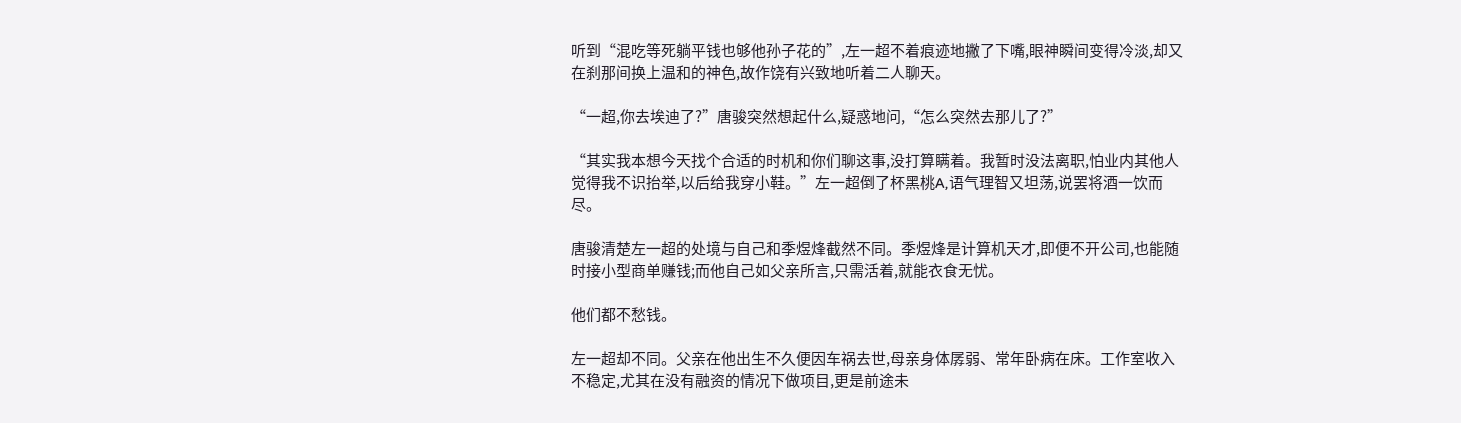听到“混吃等死躺平钱也够他孙子花的”,左一超不着痕迹地撇了下嘴,眼神瞬间变得冷淡,却又在刹那间换上温和的神色,故作饶有兴致地听着二人聊天。

“一超,你去埃迪了?”唐骏突然想起什么,疑惑地问,“怎么突然去那儿了?”

“其实我本想今天找个合适的时机和你们聊这事,没打算瞒着。我暂时没法离职,怕业内其他人觉得我不识抬举,以后给我穿小鞋。”左一超倒了杯黑桃A,语气理智又坦荡,说罢将酒一饮而尽。

唐骏清楚左一超的处境与自己和季煜烽截然不同。季煜烽是计算机天才,即便不开公司,也能随时接小型商单赚钱;而他自己如父亲所言,只需活着,就能衣食无忧。

他们都不愁钱。

左一超却不同。父亲在他出生不久便因车祸去世,母亲身体孱弱、常年卧病在床。工作室收入不稳定,尤其在没有融资的情况下做项目,更是前途未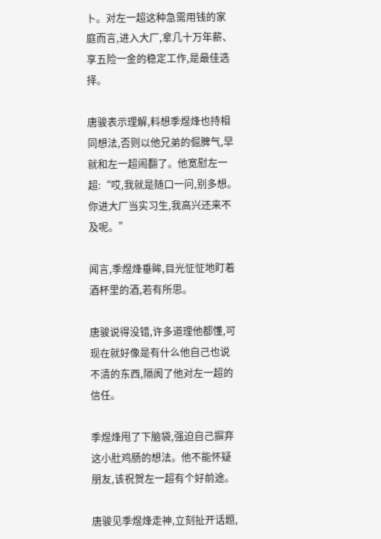卜。对左一超这种急需用钱的家庭而言,进入大厂,拿几十万年薪、享五险一金的稳定工作,是最佳选择。

唐骏表示理解,料想季煜烽也持相同想法,否则以他兄弟的倔脾气,早就和左一超闹翻了。他宽慰左一超:“哎,我就是随口一问,别多想。你进大厂当实习生,我高兴还来不及呢。”

闻言,季煜烽垂眸,目光怔怔地盯着酒杯里的酒,若有所思。

唐骏说得没错,许多道理他都懂,可现在就好像是有什么他自己也说不清的东西,隔阂了他对左一超的信任。

季煜烽甩了下脑袋,强迫自己摒弃这小肚鸡肠的想法。他不能怀疑朋友,该祝贺左一超有个好前途。

唐骏见季煜烽走神,立刻扯开话题,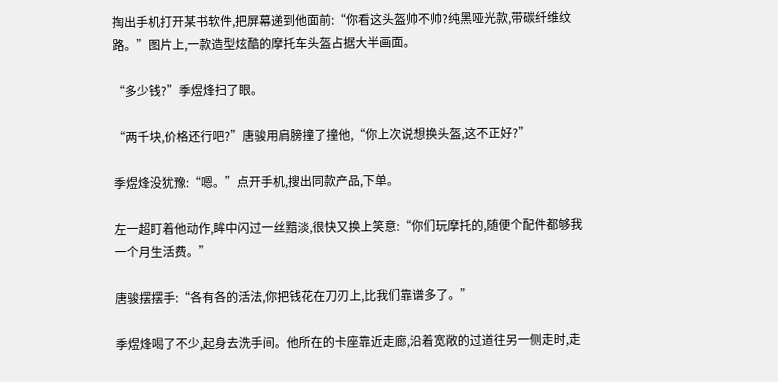掏出手机打开某书软件,把屏幕递到他面前:“你看这头盔帅不帅?纯黑哑光款,带碳纤维纹路。”图片上,一款造型炫酷的摩托车头盔占据大半画面。

“多少钱?”季煜烽扫了眼。

“两千块,价格还行吧?”唐骏用肩膀撞了撞他,“你上次说想换头盔,这不正好?”

季煜烽没犹豫:“嗯。”点开手机,搜出同款产品,下单。

左一超盯着他动作,眸中闪过一丝黯淡,很快又换上笑意:“你们玩摩托的,随便个配件都够我一个月生活费。”

唐骏摆摆手:“各有各的活法,你把钱花在刀刃上,比我们靠谱多了。”

季煜烽喝了不少,起身去洗手间。他所在的卡座靠近走廊,沿着宽敞的过道往另一侧走时,走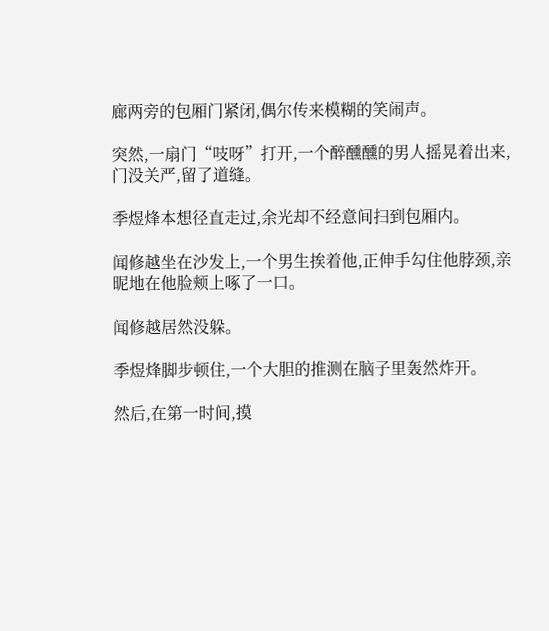廊两旁的包厢门紧闭,偶尔传来模糊的笑闹声。

突然,一扇门“吱呀”打开,一个醉醺醺的男人摇晃着出来,门没关严,留了道缝。

季煜烽本想径直走过,余光却不经意间扫到包厢内。

闻修越坐在沙发上,一个男生挨着他,正伸手勾住他脖颈,亲昵地在他脸颊上啄了一口。

闻修越居然没躲。

季煜烽脚步顿住,一个大胆的推测在脑子里轰然炸开。

然后,在第一时间,摸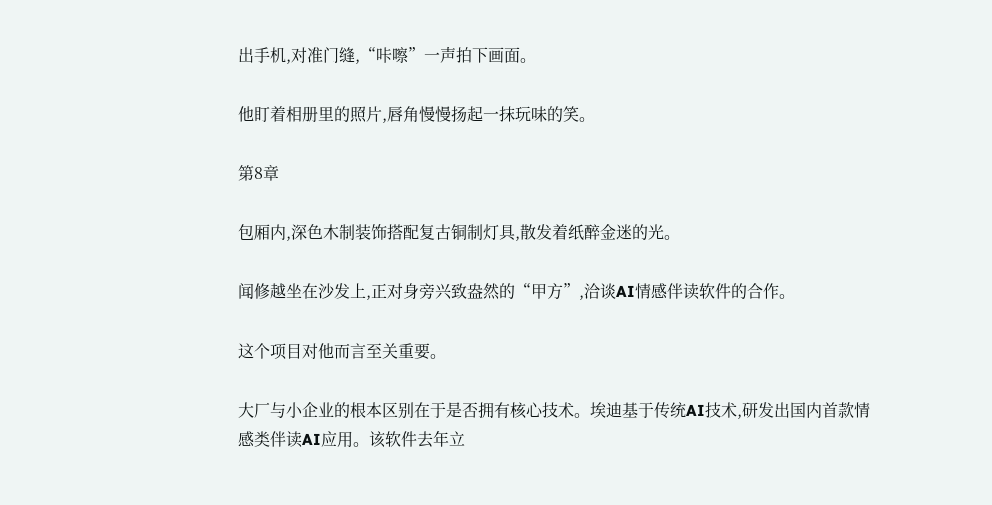出手机,对准门缝,“咔嚓”一声拍下画面。

他盯着相册里的照片,唇角慢慢扬起一抹玩味的笑。

第8章

包厢内,深色木制装饰搭配复古铜制灯具,散发着纸醉金迷的光。

闻修越坐在沙发上,正对身旁兴致盎然的“甲方”,洽谈AI情感伴读软件的合作。

这个项目对他而言至关重要。

大厂与小企业的根本区别在于是否拥有核心技术。埃迪基于传统AI技术,研发出国内首款情感类伴读AI应用。该软件去年立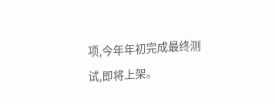项,今年年初完成最终测试,即将上架。